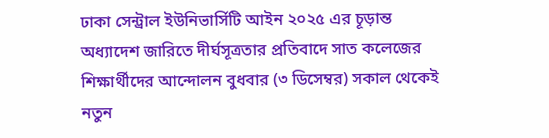ঢাকা সেন্ট্রাল ইউনিভার্সিটি আইন ২০২৫ এর চূড়ান্ত অধ্যাদেশ জারিতে দীর্ঘসূত্রতার প্রতিবাদে সাত কলেজের শিক্ষার্থীদের আন্দোলন বুধবার (৩ ডিসেম্বর) সকাল থেকেই নতুন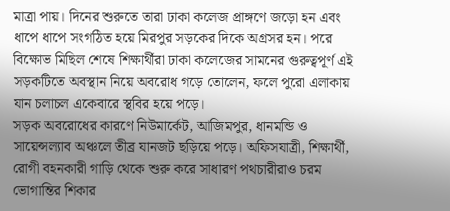মাত্রা পায়। দিনের শুরুতে তারা ঢাকা কলেজ প্রাঙ্গণে জড়ো হন এবং ধাপে ধাপে সংগঠিত হয়ে মিরপুর সড়কের দিকে অগ্রসর হন। পরে বিক্ষোভ মিছিল শেষে শিক্ষার্থীরা ঢাকা কলেজের সামনের গুরুত্বপূর্ণ এই সড়কটিতে অবস্থান নিয়ে অবরোধ গড়ে তোলেন, ফলে পুরো এলাকায় যান চলাচল একেবারে স্থবির হয়ে পড়ে।
সড়ক অবরোধের কারণে নিউমার্কেট, আজিমপুর, ধানমন্ডি ও সায়েন্সল্যাব অঞ্চলে তীব্র যানজট ছড়িয়ে পড়ে। অফিসযাত্রী, শিক্ষার্থী, রোগী বহনকারী গাড়ি থেকে শুরু করে সাধারণ পথচারীরাও চরম ভোগান্তির শিকার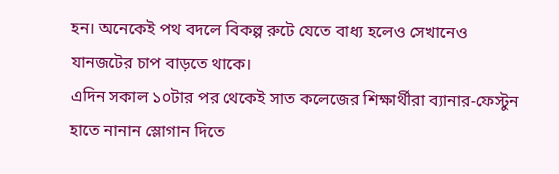হন। অনেকেই পথ বদলে বিকল্প রুটে যেতে বাধ্য হলেও সেখানেও যানজটের চাপ বাড়তে থাকে।
এদিন সকাল ১০টার পর থেকেই সাত কলেজের শিক্ষার্থীরা ব্যানার-ফেস্টুন হাতে নানান স্লোগান দিতে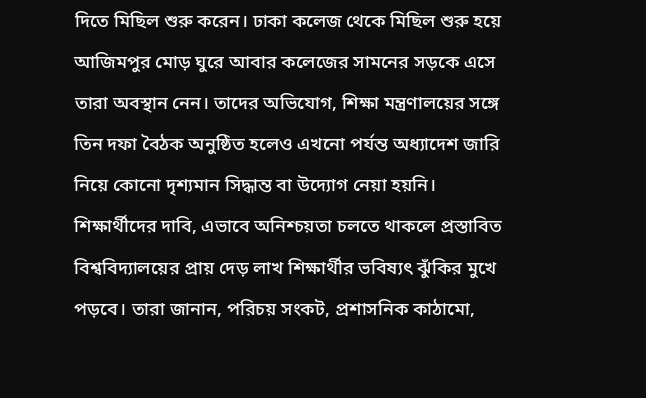দিতে মিছিল শুরু করেন। ঢাকা কলেজ থেকে মিছিল শুরু হয়ে আজিমপুর মোড় ঘুরে আবার কলেজের সামনের সড়কে এসে তারা অবস্থান নেন। তাদের অভিযোগ, শিক্ষা মন্ত্রণালয়ের সঙ্গে তিন দফা বৈঠক অনুষ্ঠিত হলেও এখনো পর্যন্ত অধ্যাদেশ জারি নিয়ে কোনো দৃশ্যমান সিদ্ধান্ত বা উদ্যোগ নেয়া হয়নি।
শিক্ষার্থীদের দাবি, এভাবে অনিশ্চয়তা চলতে থাকলে প্রস্তাবিত বিশ্ববিদ্যালয়ের প্রায় দেড় লাখ শিক্ষার্থীর ভবিষ্যৎ ঝুঁকির মুখে পড়বে। তারা জানান, পরিচয় সংকট, প্রশাসনিক কাঠামো,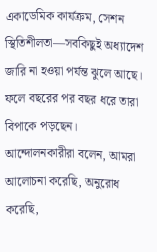একাডেমিক কার্যক্রম, সেশন স্থিতিশীলতা—সবকিছুই অধ্যাদেশ জারি না হওয়া পর্যন্ত ঝুলে আছে। ফলে বছরের পর বছর ধরে তারা বিপাকে পড়ছেন।
আন্দোলনকারীরা বলেন, আমরা আলোচনা করেছি, অনুরোধ করেছি,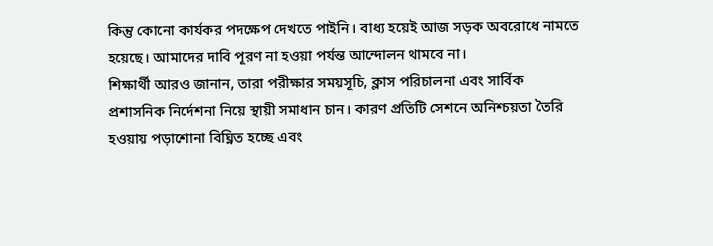কিন্তু কোনো কার্যকর পদক্ষেপ দেখতে পাইনি। বাধ্য হয়েই আজ সড়ক অবরোধে নামতে হয়েছে। আমাদের দাবি পূরণ না হওয়া পর্যন্ত আন্দোলন থামবে না।
শিক্ষার্থী আরও জানান, তারা পরীক্ষার সময়সূচি, ক্লাস পরিচালনা এবং সার্বিক প্রশাসনিক নির্দেশনা নিয়ে স্থায়ী সমাধান চান। কারণ প্রতিটি সেশনে অনিশ্চয়তা তৈরি হওয়ায় পড়াশোনা বিঘ্নিত হচ্ছে এবং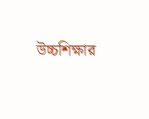উচ্চশিক্ষার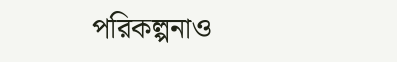পরিকল্পনাও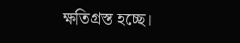ক্ষতিগ্রস্ত হচ্ছে।